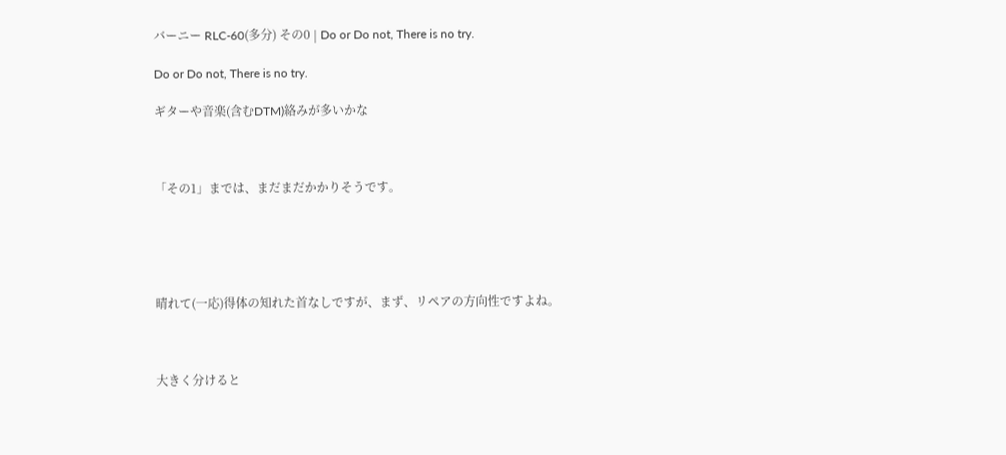バーニー RLC-60(多分) その0 | Do or Do not, There is no try.

Do or Do not, There is no try.

ギターや音楽(含むDTM)絡みが多いかな



「その1」までは、まだまだかかりそうです。





晴れて(一応)得体の知れた首なしですが、まず、リペアの方向性ですよね。



大きく分けると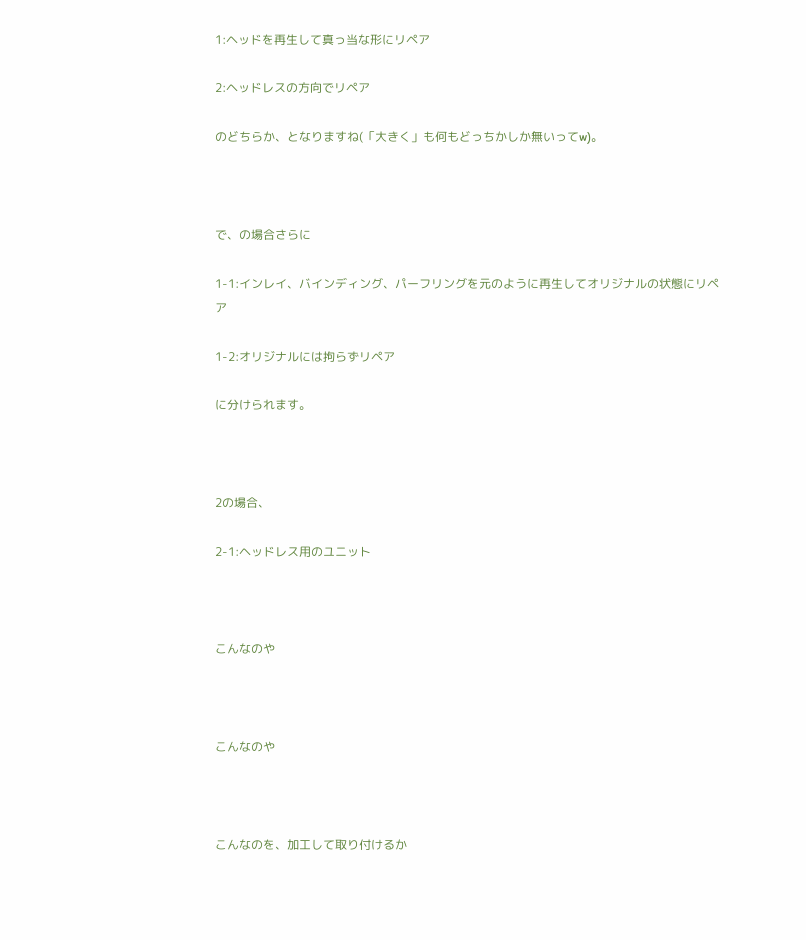1:ヘッドを再生して真っ当な形にリペア

2:ヘッドレスの方向でリペア

のどちらか、となりますね(「大きく」も何もどっちかしか無いってw)。



で、の場合さらに

1-1:インレイ、バインディング、パーフリングを元のように再生してオリジナルの状態にリペア

1-2:オリジナルには拘らずリペア

に分けられます。



2の場合、

2-1:ヘッドレス用のユニット



こんなのや



こんなのや



こんなのを、加工して取り付けるか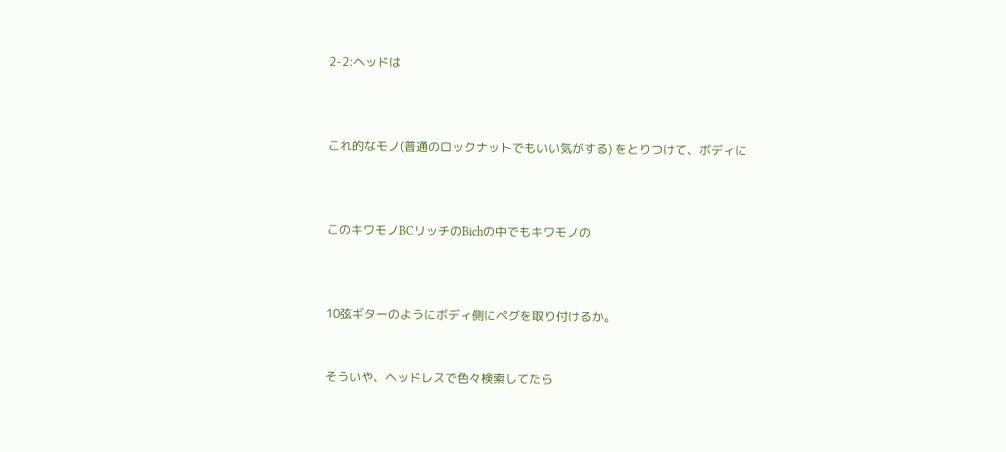2-2:ヘッドは



これ的なモノ(普通のロックナットでもいい気がする) をとりつけて、ボディに



このキワモノBCリッチのBichの中でもキワモノの



10弦ギターのようにボディ側にペグを取り付けるか。


そういや、ヘッドレスで色々検索してたら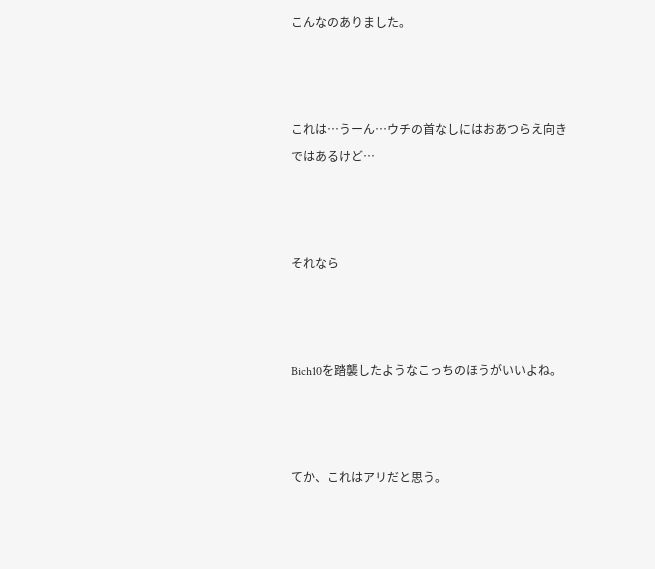こんなのありました。



これは…うーん…ウチの首なしにはおあつらえ向きではあるけど…



それなら



Bich10を踏襲したようなこっちのほうがいいよね。



てか、これはアリだと思う。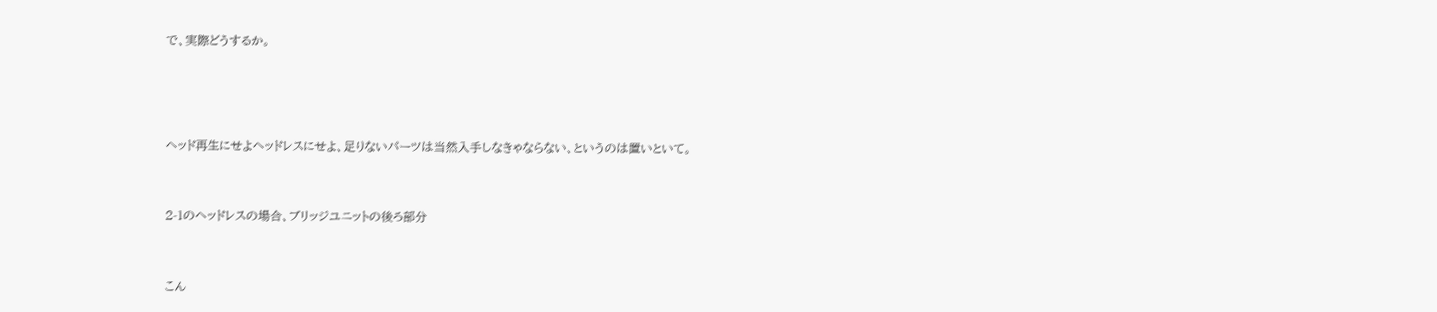で、実際どうするか。





ヘッド再生にせよヘッドレスにせよ、足りないパーツは当然入手しなきゃならない、というのは置いといて。



2-1のヘッドレスの場合、ブリッジユニットの後ろ部分



こん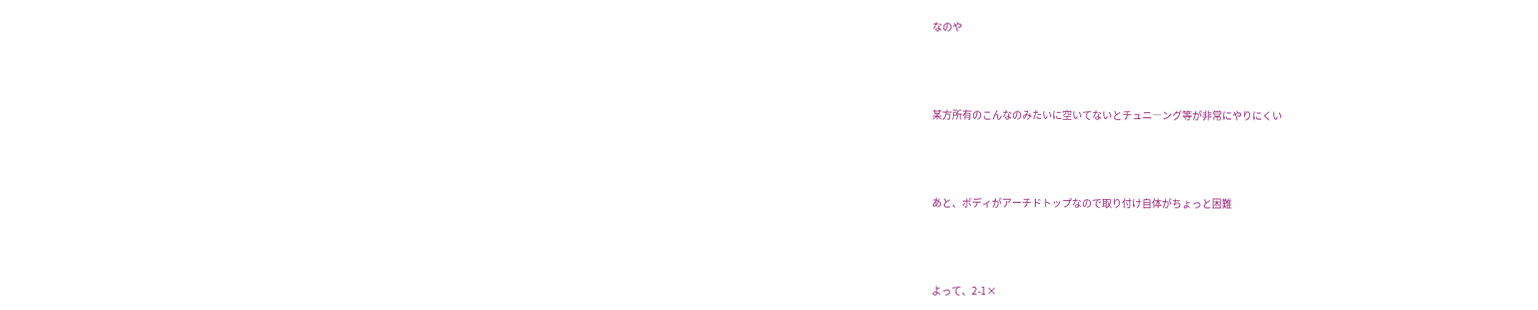なのや



某方所有のこんなのみたいに空いてないとチュニ―ング等が非常にやりにくい



あと、ボディがアーチドトップなので取り付け自体がちょっと困難



よって、2-1×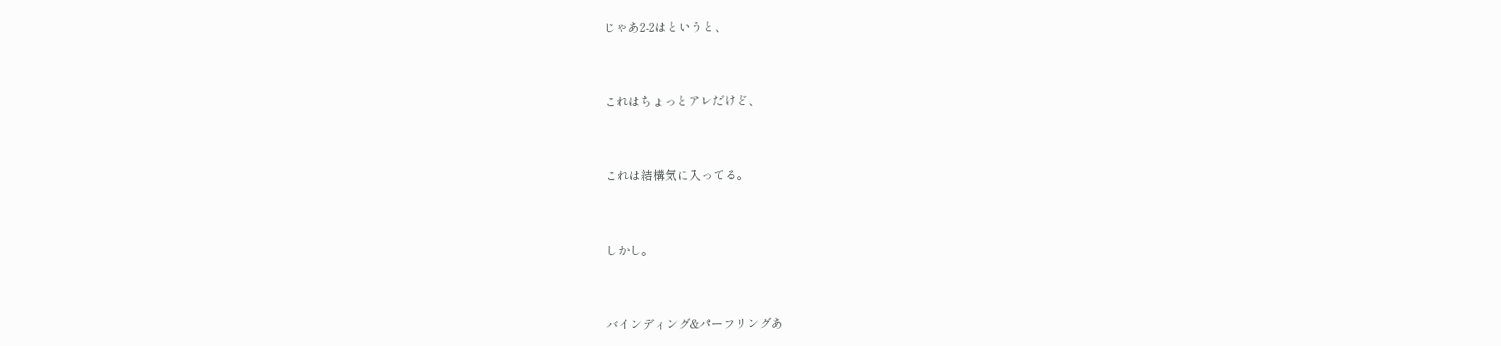じゃあ2-2はというと、



これはちょっとアレだけど、



これは結構気に入ってる。



しかし。



バインディング&パーフリングあ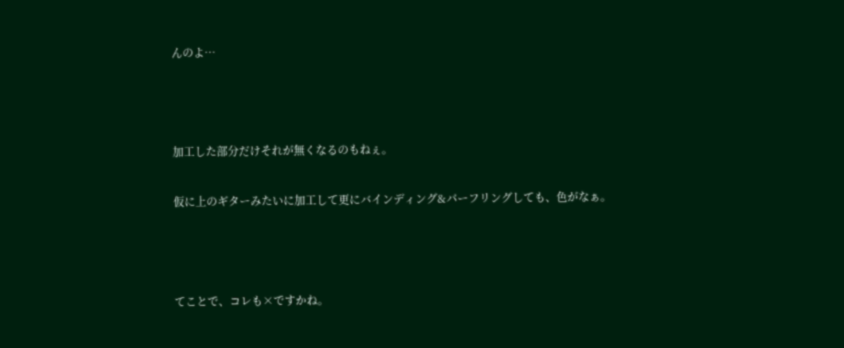んのよ…



加工した部分だけそれが無くなるのもねぇ。

仮に上のギターみたいに加工して更にバインディング&パーフリングしても、色がなぁ。



てことで、コレも×ですかね。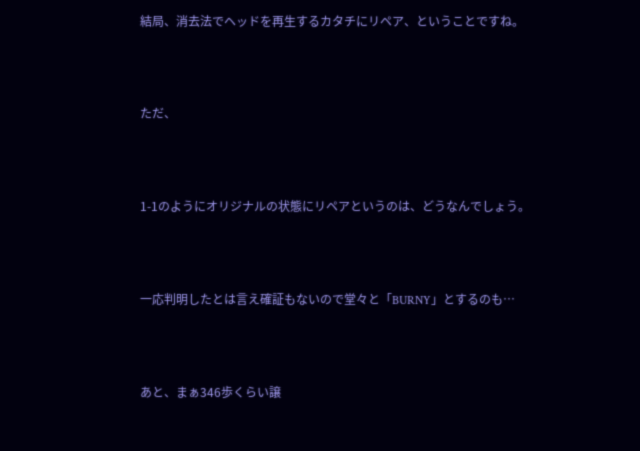結局、消去法でヘッドを再生するカタチにリペア、ということですね。



ただ、



1-1のようにオリジナルの状態にリペアというのは、どうなんでしょう。



一応判明したとは言え確証もないので堂々と「BURNY」とするのも…



あと、まぁ346歩くらい譲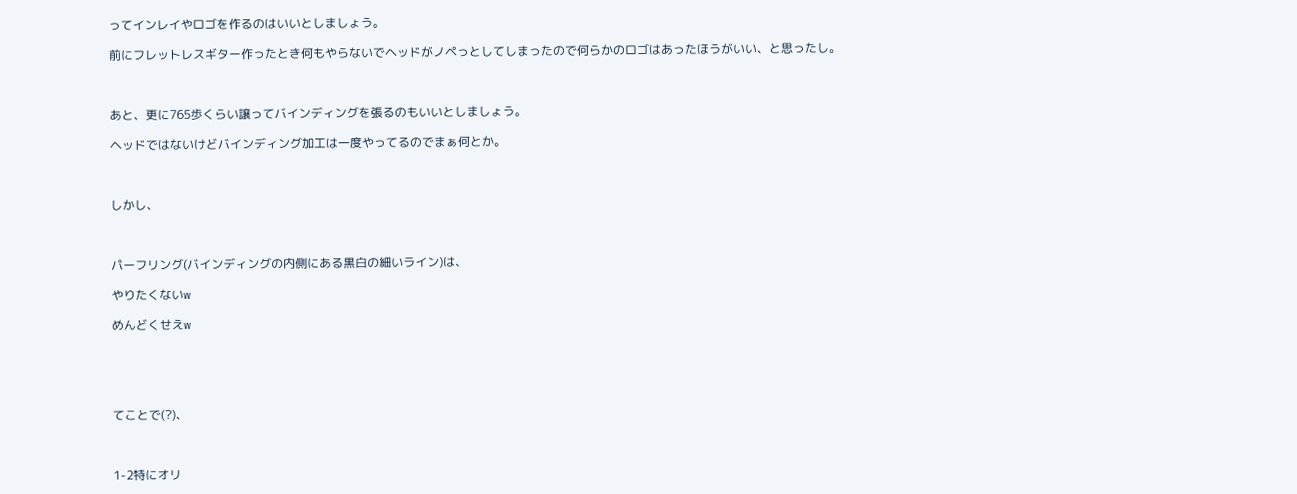ってインレイやロゴを作るのはいいとしましょう。

前にフレットレスギター作ったとき何もやらないでヘッドがノペっとしてしまったので何らかのロゴはあったほうがいい、と思ったし。



あと、更に765歩くらい譲ってバインディングを張るのもいいとしましょう。

ヘッドではないけどバインディング加工は一度やってるのでまぁ何とか。



しかし、



パーフリング(バインディングの内側にある黒白の細いライン)は、

やりたくないw

めんどくせえw





てことで(?)、



1-2特にオリ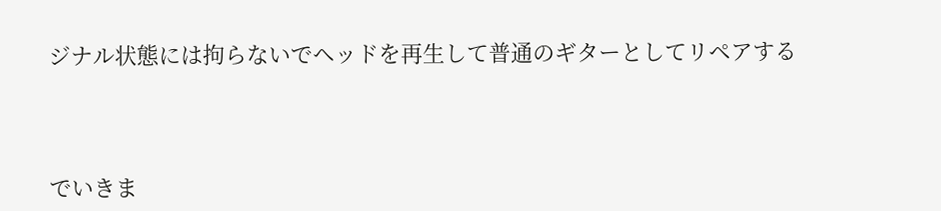ジナル状態には拘らないでヘッドを再生して普通のギターとしてリペアする



でいきま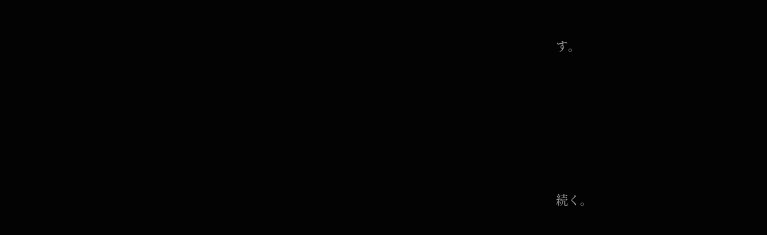す。





続く。